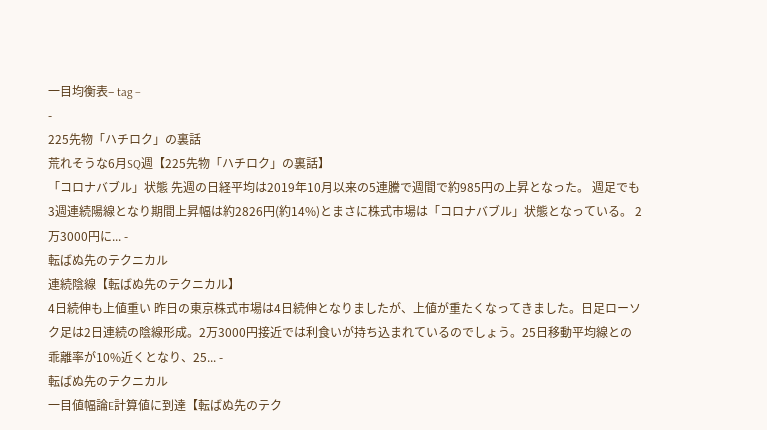一目均衡表– tag –
-
225先物「ハチロク」の裏話
荒れそうな6月SQ週【225先物「ハチロク」の裏話】
「コロナバブル」状態 先週の日経平均は2019年10月以来の5連騰で週間で約985円の上昇となった。 週足でも3週連続陽線となり期間上昇幅は約2826円(約14%)とまさに株式市場は「コロナバブル」状態となっている。 2万3000円に... -
転ばぬ先のテクニカル
連続陰線【転ばぬ先のテクニカル】
4日続伸も上値重い 昨日の東京株式市場は4日続伸となりましたが、上値が重たくなってきました。日足ローソク足は2日連続の陰線形成。2万3000円接近では利食いが持ち込まれているのでしょう。25日移動平均線との乖離率が10%近くとなり、25... -
転ばぬ先のテクニカル
一目値幅論E計算値に到達【転ばぬ先のテク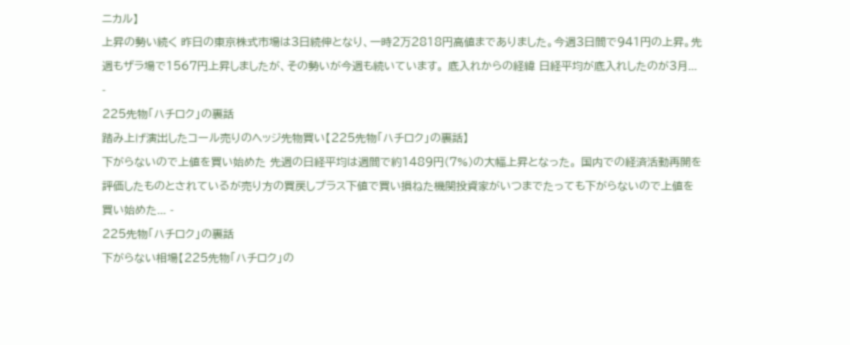ニカル】
上昇の勢い続く 昨日の東京株式市場は3日続伸となり、一時2万2818円高値までありました。今週3日間で941円の上昇。先週もザラ場で1567円上昇しましたが、その勢いが今週も続いています。 底入れからの経緯 日経平均が底入れしたのが3月... -
225先物「ハチロク」の裏話
踏み上げ演出したコール売りのヘッジ先物買い【225先物「ハチロク」の裏話】
下がらないので上値を買い始めた 先週の日経平均は週間で約1489円(7%)の大幅上昇となった。 国内での経済活動再開を評価したものとされているが売り方の買戻しプラス下値で買い損ねた機関投資家がいつまでたっても下がらないので上値を買い始めた... -
225先物「ハチロク」の裏話
下がらない相場【225先物「ハチロク」の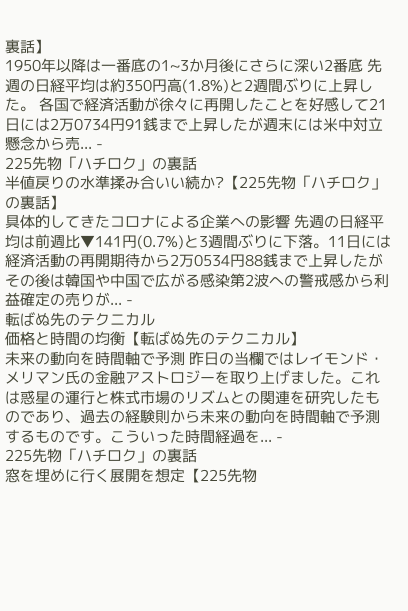裏話】
1950年以降は一番底の1~3か月後にさらに深い2番底 先週の日経平均は約350円高(1.8%)と2週間ぶりに上昇した。 各国で経済活動が徐々に再開したことを好感して21日には2万0734円91銭まで上昇したが週末には米中対立懸念から売... -
225先物「ハチロク」の裏話
半値戻りの水準揉み合いい続か?【225先物「ハチロク」の裏話】
具体的してきたコロナによる企業への影響 先週の日経平均は前週比▼141円(0.7%)と3週間ぶりに下落。11日には経済活動の再開期待から2万0534円88銭まで上昇したがその後は韓国や中国で広がる感染第2波への警戒感から利益確定の売りが... -
転ばぬ先のテクニカル
価格と時間の均衡【転ばぬ先のテクニカル】
未来の動向を時間軸で予測 昨日の当欄ではレイモンド・メリマン氏の金融アストロジーを取り上げました。これは惑星の運行と株式市場のリズムとの関連を研究したものであり、過去の経験則から未来の動向を時間軸で予測するものです。こういった時間経過を... -
225先物「ハチロク」の裏話
窓を埋めに行く展開を想定【225先物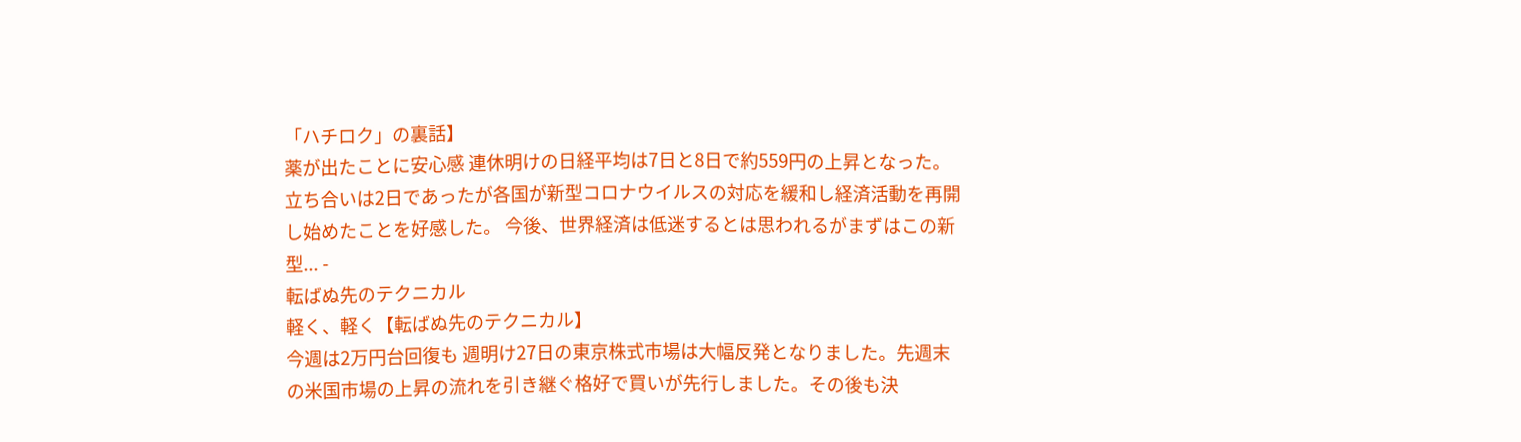「ハチロク」の裏話】
薬が出たことに安心感 連休明けの日経平均は7日と8日で約559円の上昇となった。立ち合いは2日であったが各国が新型コロナウイルスの対応を緩和し経済活動を再開し始めたことを好感した。 今後、世界経済は低迷するとは思われるがまずはこの新型... -
転ばぬ先のテクニカル
軽く、軽く【転ばぬ先のテクニカル】
今週は2万円台回復も 週明け27日の東京株式市場は大幅反発となりました。先週末の米国市場の上昇の流れを引き継ぐ格好で買いが先行しました。その後も決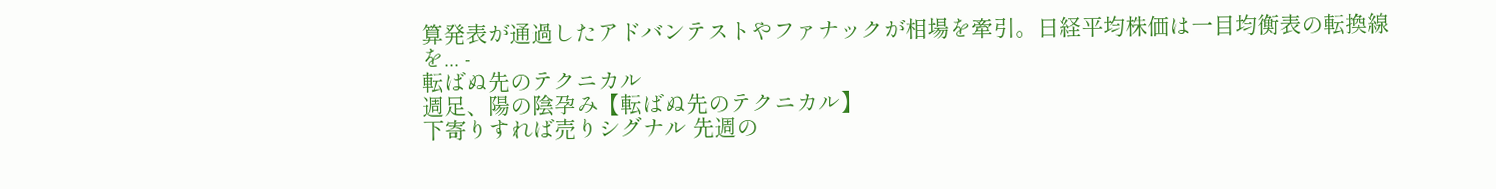算発表が通過したアドバンテストやファナックが相場を牽引。日経平均株価は一目均衡表の転換線を... -
転ばぬ先のテクニカル
週足、陽の陰孕み【転ばぬ先のテクニカル】
下寄りすれば売りシグナル 先週の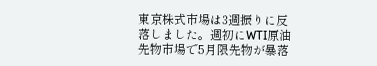東京株式市場は3週振りに反落しました。週初にWTI原油先物市場で5月限先物が暴落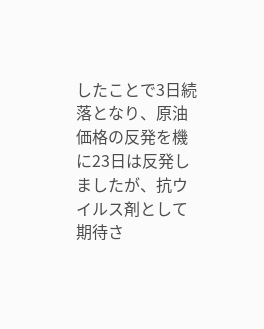したことで3日続落となり、原油価格の反発を機に23日は反発しましたが、抗ウイルス剤として期待さ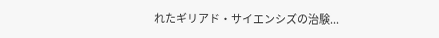れたギリアド・サイエンシズの治験...